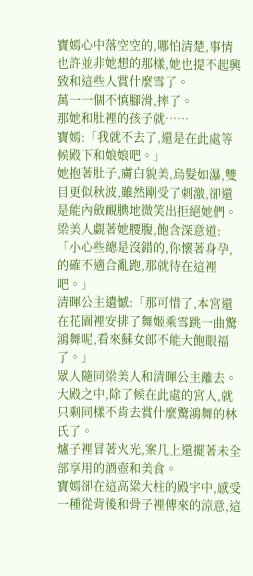寶嫣心中落空空的,哪怕清楚,事情也許並非她想的那樣,她也提不起興致和這些人賞什麼雪了。
萬一一個不慎腳滑,摔了。
那她和肚裡的孩子就……
寶嫣:「我就不去了,還是在此處等候殿下和娘娘吧。」
她抱著肚子,膚白貌美,烏髮如瀑,雙目更似秋波,雖然剛受了刺激,卻還是能內斂靦腆地微笑出拒絕她們。
梁美人覷著她腰腹,飽含深意道:「小心些總是沒錯的,你懷著身孕,的確不適合亂跑,那就待在這裡吧。」
清暉公主遺憾:「那可惜了,本宮還在花園裡安排了舞姬乘雪跳一曲驚鴻舞呢,看來蘇女郎不能大飽眼福了。」
眾人隨同梁美人和清暉公主離去。
大殿之中,除了候在此處的宮人,就只剩同樣不肯去賞什麼驚鴻舞的林氏了。
爐子裡冒著火光,案几上還擺著未全部享用的酒壺和美食。
寶嫣卻在這高粱大柱的殿宇中,感受一種從背後和骨子裡傳來的涼意,這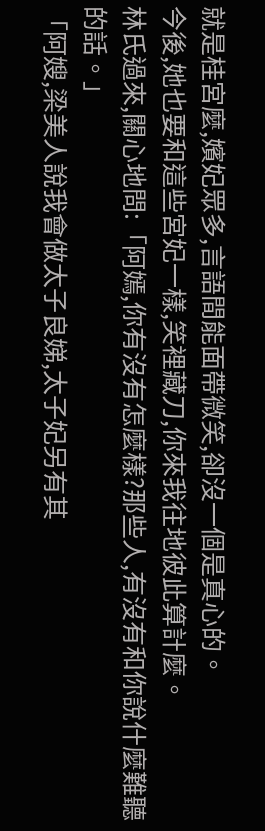就是桂宮麼,嬪妃眾多,言語間能面帶微笑,卻沒一個是真心的。
今後,她也要和這些宮妃一樣,笑裡藏刀,你來我往地彼此算計麼。
林氏過來,關心地問:「阿嫣,你有沒有怎麼樣?那些人,有沒有和你說什麼難聽的話。」
「阿嫂,梁美人說我會做太子良娣,太子妃另有其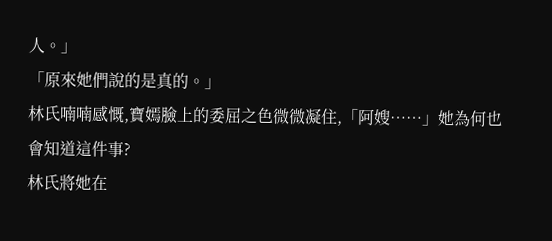人。」
「原來她們說的是真的。」
林氏喃喃感慨,寶嫣臉上的委屈之色微微凝住,「阿嫂……」她為何也會知道這件事?
林氏將她在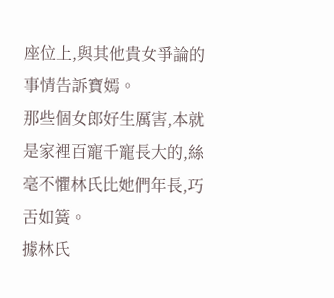座位上,與其他貴女爭論的事情告訴寶嫣。
那些個女郎好生厲害,本就是家裡百寵千寵長大的,絲毫不懼林氏比她們年長,巧舌如簧。
據林氏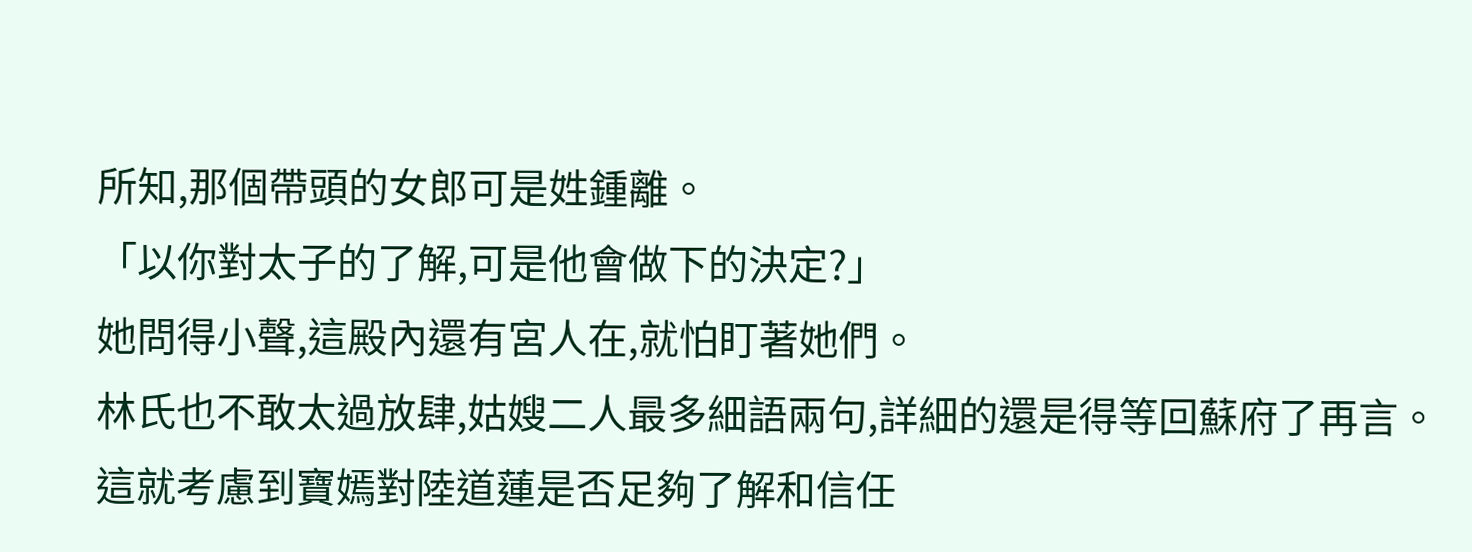所知,那個帶頭的女郎可是姓鍾離。
「以你對太子的了解,可是他會做下的決定?」
她問得小聲,這殿內還有宮人在,就怕盯著她們。
林氏也不敢太過放肆,姑嫂二人最多細語兩句,詳細的還是得等回蘇府了再言。
這就考慮到寶嫣對陸道蓮是否足夠了解和信任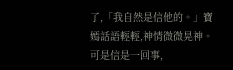了,「我自然是信他的。」寶嫣話語輕輕,神情微微晃神。
可是信是一回事,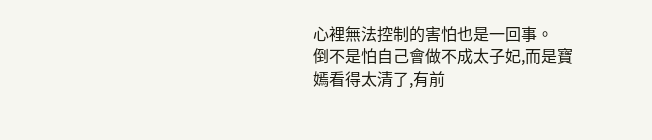心裡無法控制的害怕也是一回事。
倒不是怕自己會做不成太子妃,而是寶嫣看得太清了,有前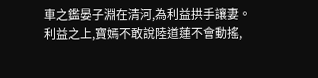車之鑑晏子淵在清河,為利益拱手讓妻。
利益之上,寶嫣不敢說陸道蓮不會動搖,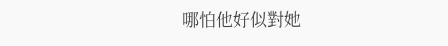哪怕他好似對她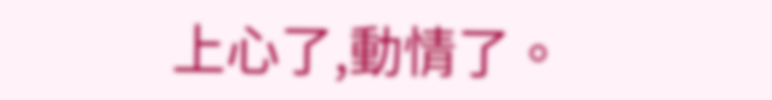上心了,動情了。